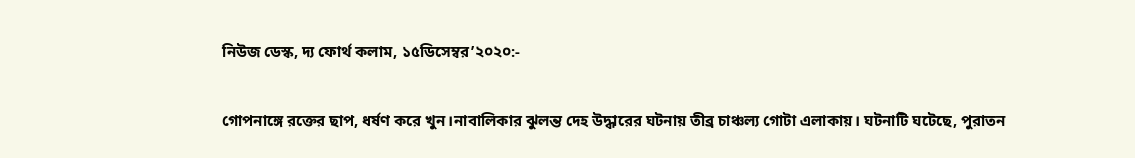নিউজ ডেস্ক, দ্য ফোর্থ কলাম, ১৫ডিসেম্বর’২০২০:-

গোপনাঙ্গে রক্তের ছাপ, ধর্ষণ করে খুন।নাবালিকার ঝুলন্ত দেহ উদ্ধারের ঘটনায় তীব্র চাঞ্চল্য গোটা এলাকায়। ঘটনাটি ঘটেছে, পুরাতন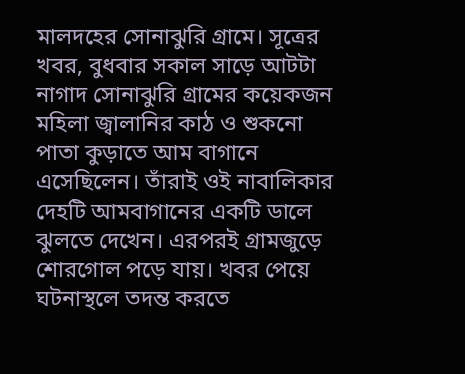মালদহের সোনাঝুরি গ্রামে। সূত্রের খবর, বুধবার সকাল সাড়ে আটটা নাগাদ সোনাঝুরি গ্রামের কয়েকজন মহিলা জ্বালানির কাঠ ও শুকনো পাতা কুড়াতে আম বাগানে এসেছিলেন। তাঁরাই ওই নাবালিকার দেহটি আমবাগানের একটি ডালে ঝুলতে দেখেন। এরপরই গ্রামজুড়ে শোরগোল পড়ে যায়। খবর পেয়ে ঘটনাস্থলে তদন্ত করতে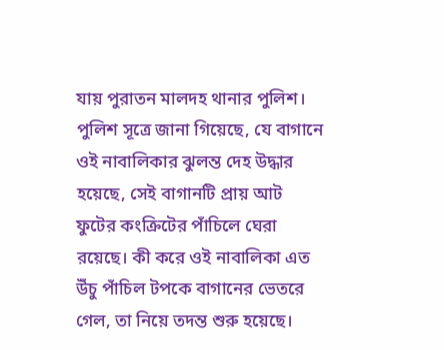যায় পুরাতন মালদহ থানার পুলিশ। পুলিশ সূত্রে জানা গিয়েছে, যে বাগানে ওই নাবালিকার ঝুলন্ত দেহ উদ্ধার হয়েছে, সেই বাগানটি প্রায় আট ফুটের কংক্রিটের পাঁচিলে ঘেরা রয়েছে। কী করে ওই নাবালিকা এত উঁচু পাঁচিল টপকে বাগানের ভেতরে গেল, তা নিয়ে তদন্ত শুরু হয়েছে।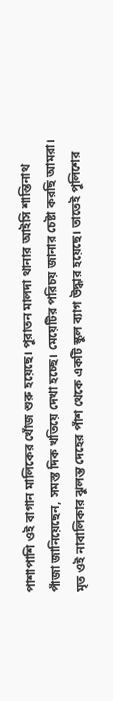পাশাপাশি ওই বাগান মালিকের খোঁজ শুরু হয়েছে। পুরাতন মালদা থানার আইসি শান্তিনাথ পাঁজা জানিয়েছেন, সমস্ত দিক খতিয়ে দেখা হচ্ছে। মেয়েটির পরিচয় জানার চেষ্টা করছি আমরা। মৃত ওই নাবালিকার ঝুলন্ত দেহের পাঁশ থেকে একটি স্কুল ব্যাগ উদ্ধার হয়েছে। তাতেই পুলিশের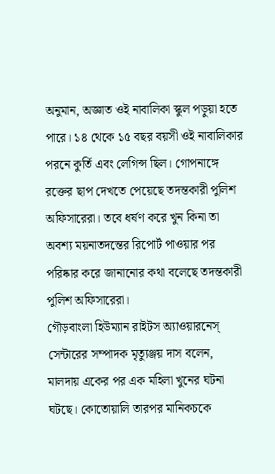অনুমান, অজ্ঞাত ওই নাবালিকা স্কুল পড়ুয়া হতে পারে। ১৪ থেকে ১৫ বছর বয়সী ওই নাবালিকার পরনে কুর্তি এবং লেগিন্স ছিল। গোপনাঙ্গে রক্তের ছাপ দেখতে পেয়েছে তদন্তকারী পুলিশ অফিসারেরা। তবে ধর্ষণ করে খুন কিনা তা অবশ্য ময়নাতদন্তের রিপোর্ট পাওয়ার পর পরিষ্কার করে জানানোর কথা বলেছে তদন্তকারী পুলিশ অফিসারেরা।
গৌড়বাংলা হিউম্যান রাইটস অ্যাওয়ারনেস্ সেন্টারের সম্পাদক মৃত্যুঞ্জয় দাস বলেন, মালদায় একের পর এক মহিলা খুনের ঘটনা ঘটছে। কোতোয়ালি তারপর মানিকচকে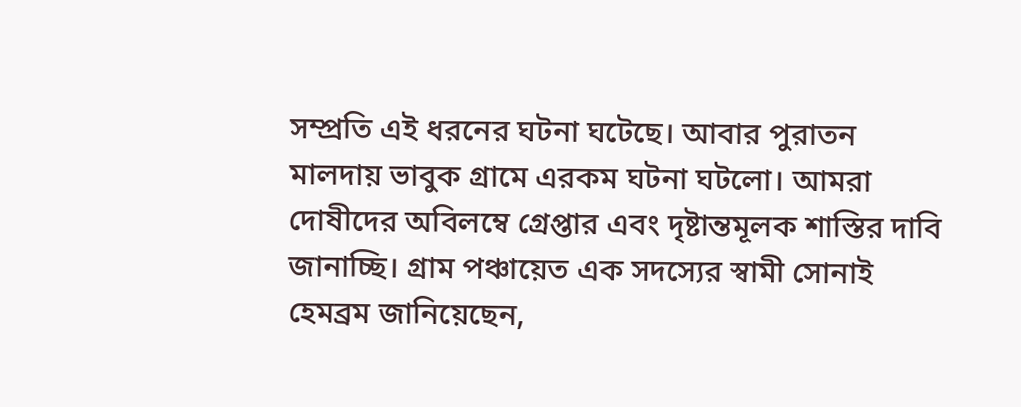সম্প্রতি এই ধরনের ঘটনা ঘটেছে। আবার পুরাতন মালদায় ভাবুক গ্রামে এরকম ঘটনা ঘটলো। আমরা দোষীদের অবিলম্বে গ্রেপ্তার এবং দৃষ্টান্তমূলক শাস্তির দাবি জানাচ্ছি। গ্রাম পঞ্চায়েত এক সদস্যের স্বামী সোনাই হেমব্রম জানিয়েছেন,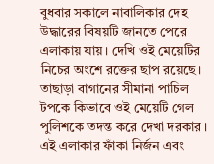বুধবার সকালে নাবালিকার দেহ উদ্ধারের বিষয়টি জানতে পেরে এলাকায় যায়। দেখি ওই মেয়েটির নিচের অংশে রক্তের ছাপ রয়েছে। তাছাড়া বাগানের সীমানা পাচিল টপকে কিভাবে ওই মেয়েটি গেল পুলিশকে তদন্ত করে দেখা দরকার । এই এলাকার ফাঁকা নির্জন এবং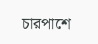চারপাশে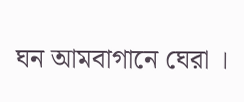ঘন আমবাগানে ঘেরা ।